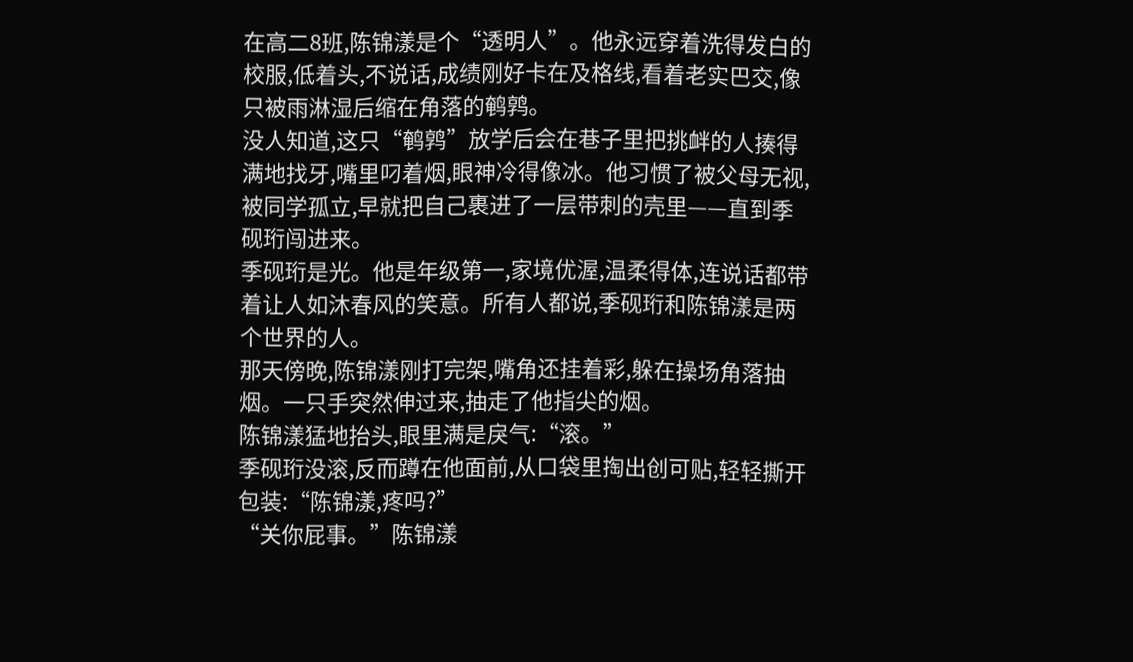在高二8班,陈锦漾是个“透明人”。他永远穿着洗得发白的校服,低着头,不说话,成绩刚好卡在及格线,看着老实巴交,像只被雨淋湿后缩在角落的鹌鹑。
没人知道,这只“鹌鹑”放学后会在巷子里把挑衅的人揍得满地找牙,嘴里叼着烟,眼神冷得像冰。他习惯了被父母无视,被同学孤立,早就把自己裹进了一层带刺的壳里——直到季砚珩闯进来。
季砚珩是光。他是年级第一,家境优渥,温柔得体,连说话都带着让人如沐春风的笑意。所有人都说,季砚珩和陈锦漾是两个世界的人。
那天傍晚,陈锦漾刚打完架,嘴角还挂着彩,躲在操场角落抽烟。一只手突然伸过来,抽走了他指尖的烟。
陈锦漾猛地抬头,眼里满是戾气:“滚。”
季砚珩没滚,反而蹲在他面前,从口袋里掏出创可贴,轻轻撕开包装:“陈锦漾,疼吗?”
“关你屁事。”陈锦漾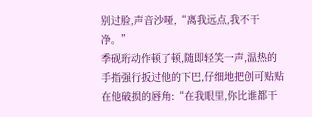别过脸,声音沙哑,“离我远点,我不干净。”
季砚珩动作顿了顿,随即轻笑一声,温热的手指强行扳过他的下巴,仔细地把创可贴贴在他破损的唇角:“在我眼里,你比谁都干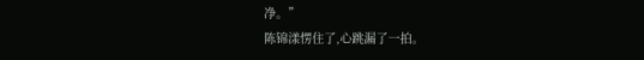净。”
陈锦漾愣住了,心跳漏了一拍。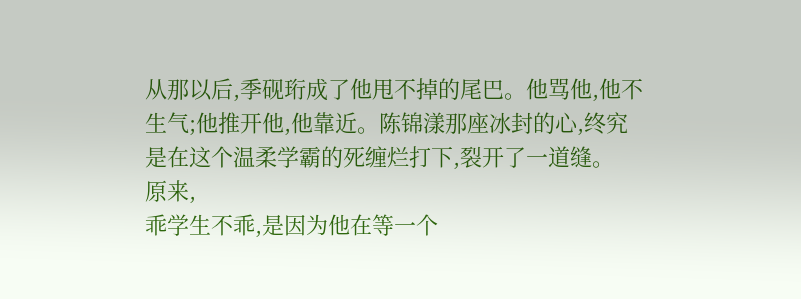从那以后,季砚珩成了他甩不掉的尾巴。他骂他,他不生气;他推开他,他靠近。陈锦漾那座冰封的心,终究是在这个温柔学霸的死缠烂打下,裂开了一道缝。
原来,
乖学生不乖,是因为他在等一个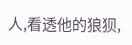人,看透他的狼狈,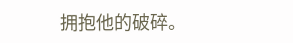拥抱他的破碎。